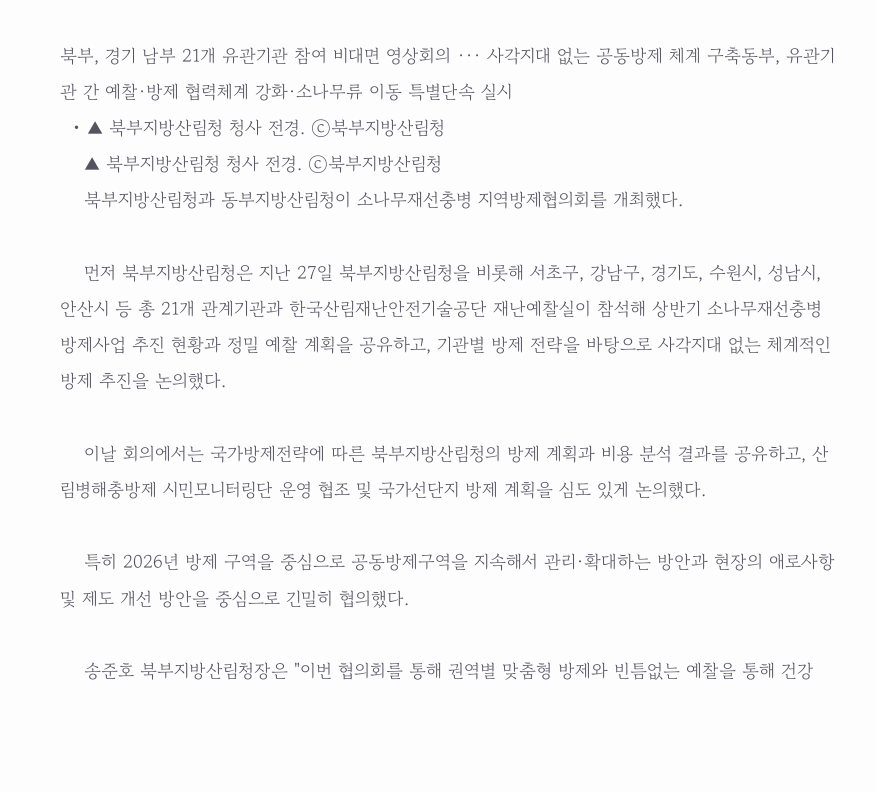북부, 경기 남부 21개 유관기관 참여 비대면 영상회의 ··· 사각지대 없는 공동방제 체계 구축동부, 유관기관 간 예찰·방제 협력체계 강화·소나무류 이동 특별단속 실시
  • ▲ 북부지방산림청 청사 전경. ⓒ북부지방산림청
    ▲ 북부지방산림청 청사 전경. ⓒ북부지방산림청
    북부지방산림청과 동부지방산림청이 소나무재선충병 지역방제협의회를 개최했다.

    먼저 북부지방산림청은 지난 27일 북부지방산림청을 비롯해 서초구, 강남구, 경기도, 수원시, 성남시, 안산시 등 총 21개 관계기관과 한국산림재난안전기술공단 재난예찰실이 참석해 상반기 소나무재선충병 방제사업 추진 현황과 정밀 예찰 계획을 공유하고, 기관별 방제 전략을 바탕으로 사각지대 없는 체계적인 방제 추진을 논의했다.

    이날 회의에서는 국가방제전략에 따른 북부지방산림청의 방제 계획과 비용 분석 결과를 공유하고, 산림병해충방제 시민모니터링단 운영 협조 및 국가선단지 방제 계획을 심도 있게 논의했다.

    특히 2026년 방제 구역을 중심으로 공동방제구역을 지속해서 관리·확대하는 방안과 현장의 애로사항 및 제도 개선 방안을 중심으로 긴밀히 협의했다.

    송준호 북부지방산림청장은 "이번 협의회를 통해 권역별 맞춤형 방제와 빈틈없는 예찰을 통해 건강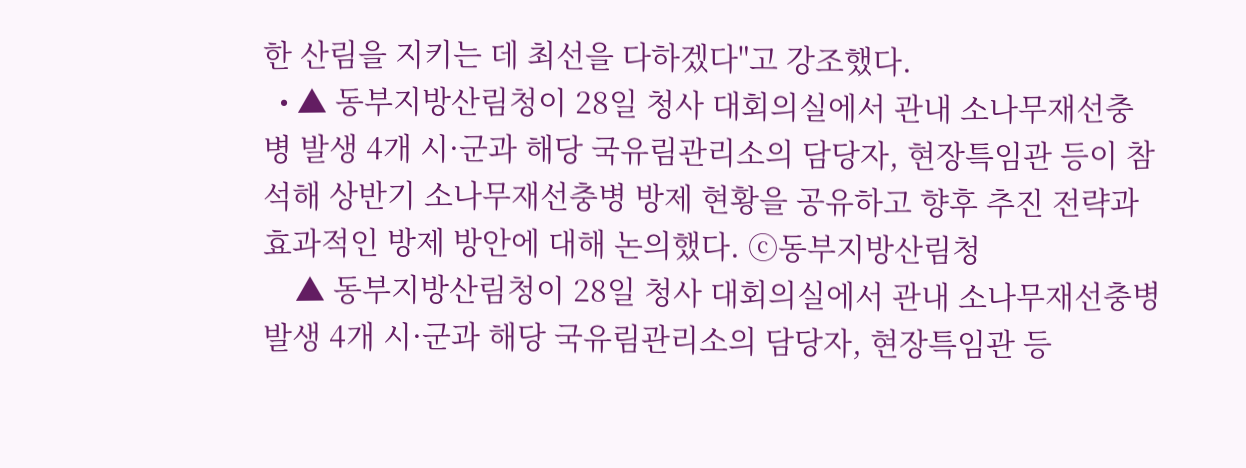한 산림을 지키는 데 최선을 다하겠다"고 강조했다.
  • ▲ 동부지방산림청이 28일 청사 대회의실에서 관내 소나무재선충병 발생 4개 시·군과 해당 국유림관리소의 담당자, 현장특임관 등이 참석해 상반기 소나무재선충병 방제 현황을 공유하고 향후 추진 전략과 효과적인 방제 방안에 대해 논의했다. ⓒ동부지방산림청
    ▲ 동부지방산림청이 28일 청사 대회의실에서 관내 소나무재선충병 발생 4개 시·군과 해당 국유림관리소의 담당자, 현장특임관 등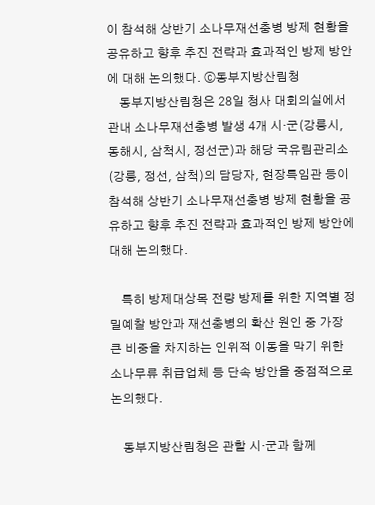이 참석해 상반기 소나무재선충병 방제 현황을 공유하고 향후 추진 전략과 효과적인 방제 방안에 대해 논의했다. ⓒ동부지방산림청
    동부지방산림청은 28일 청사 대회의실에서 관내 소나무재선충병 발생 4개 시·군(강릉시, 동해시, 삼척시, 정선군)과 해당 국유림관리소(강릉, 정선, 삼척)의 담당자, 현장특임관 등이 참석해 상반기 소나무재선충병 방제 현황을 공유하고 향후 추진 전략과 효과적인 방제 방안에 대해 논의했다.

    특히 방제대상목 전량 방제를 위한 지역별 정밀예찰 방안과 재선충병의 확산 원인 중 가장 큰 비중을 차지하는 인위적 이동을 막기 위한 소나무류 취급업체 등 단속 방안을 중점적으로 논의했다.

    동부지방산림청은 관할 시·군과 함께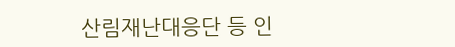산림재난대응단 등 인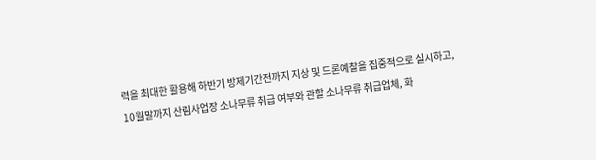력을 최대한 활용해 하반기 방제기간전까지 지상 및 드론예찰을 집중적으로 실시하고, 10월말까지 산림사업장 소나무류 취급 여부와 관할 소나무류 취급업체, 화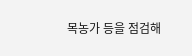목농가 등을 점검해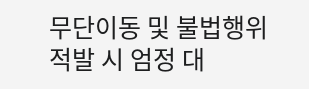무단이동 및 불법행위 적발 시 엄정 대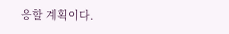응할 계획이다.